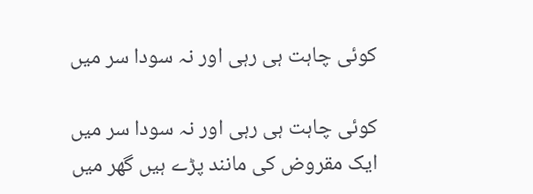کوئی چاہت ہی رہی اور نہ سودا سر میں

کوئی چاہت ہی رہی اور نہ سودا سر میں
ایک مقروض کی مانند پڑے ہیں گھر میں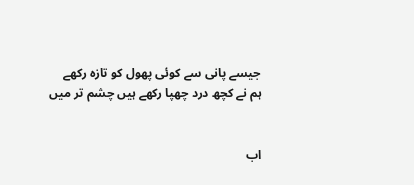جیسے پانی سے کوئی پھول کو تازہ رکھے
ہم نے کچھ درد چھپا رکھے ہیں چشم تر میں


اب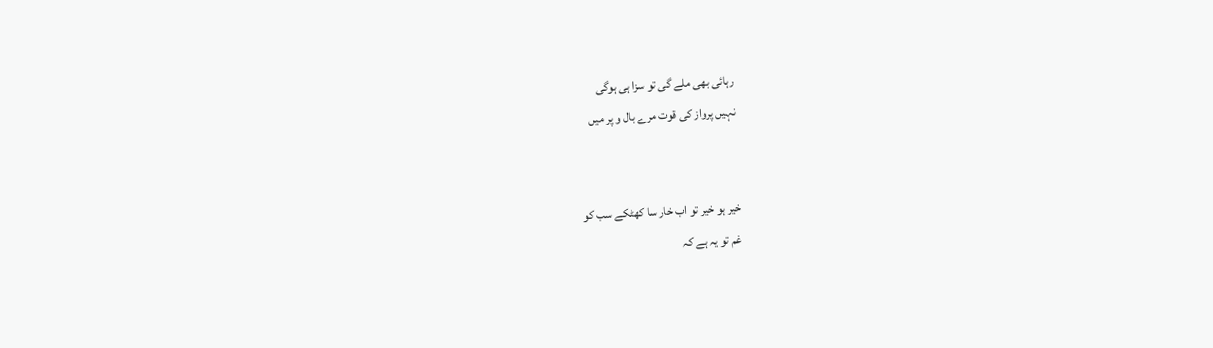رہائی بھی ملے گی تو سزا ہی ہوگی
نہیں پرواز کی قوت مرے بال و پر میں


خیر ہو خیر تو اب خار سا کھٹکے سب کو
غم تو یہ ہے کہ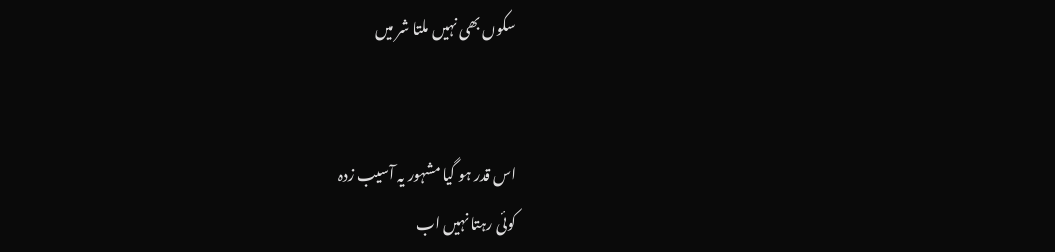سکوں بھی نہیں ملتا شر میں


اس قدر ہو گیا مشہور یہ آسیب زدہ
کوئی رہتا نہیں اب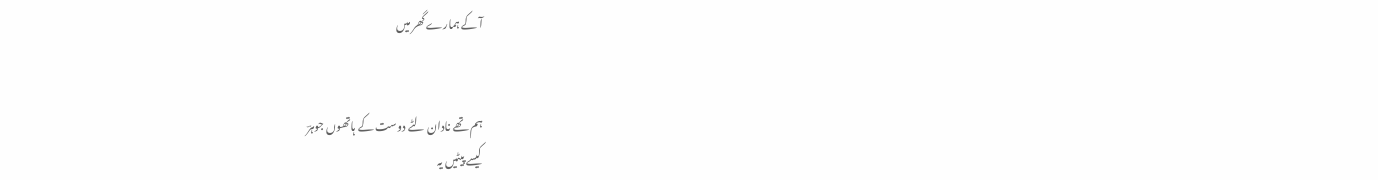آ کے ہمارے گھر میں


ہم تھے نادان لٹے دوست کے ہاتھوں جوہرؔ
کیسے پیٹیں یہ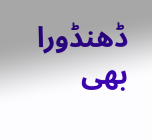ڈھنڈورا بھی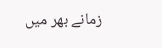زمانے بھر میں